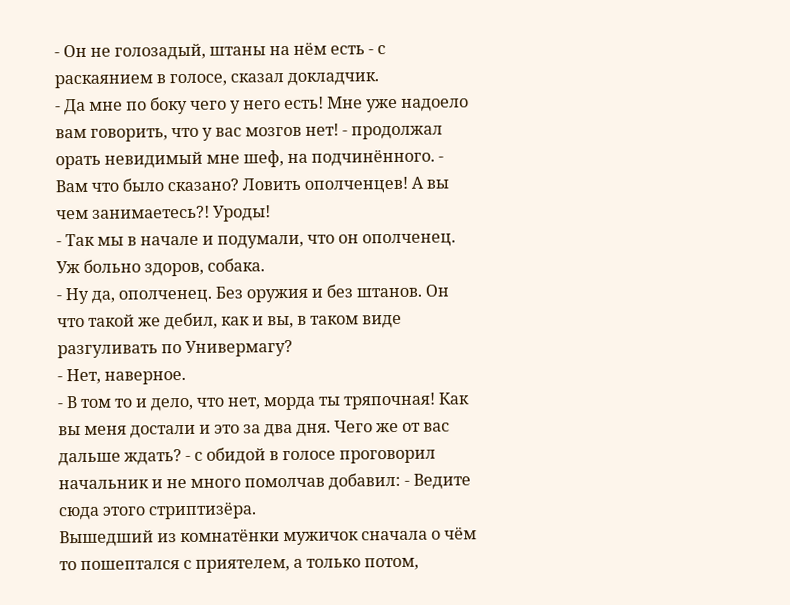- Он не голозадый, штаны на нём есть - с раскаянием в голосе, сказал докладчик.
- Да мне по боку чего у него есть! Мне уже надоело вам говорить, что у вас мозгов нет! - продолжал орать невидимый мне шеф, на подчинённого. - Вам что было сказано? Ловить ополченцев! А вы чем занимаетесь?! Уроды!
- Так мы в начале и подумали, что он ополченец. Уж больно здоров, собака.
- Ну да, ополченец. Без оружия и без штанов. Он что такой же дебил, как и вы, в таком виде разгуливать по Универмагу?
- Нет, наверное.
- В том то и дело, что нет, морда ты тряпочная! Как вы меня достали и это за два дня. Чего же от вас дальше ждать? - с обидой в голосе проговорил начальник и не много помолчав добавил: - Ведите сюда этого стриптизёра.
Вышедший из комнатёнки мужичок сначала о чём то пошептался с приятелем, а только потом,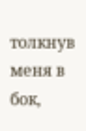толкнув меня в бок,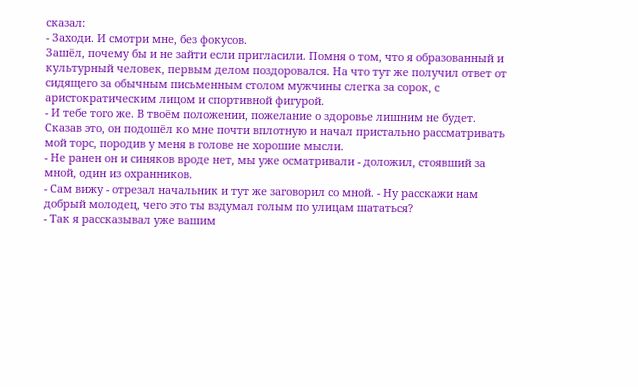сказал:
- Заходи. И смотри мне, без фокусов.
Зашёл, почему бы и не зайти если пригласили. Помня о том, что я образованный и культурный человек, первым делом поздоровался. На что тут же получил ответ от сидящего за обычным письменным столом мужчины слегка за сорок, с аристократическим лицом и спортивной фигурой.
- И тебе того же. В твоём положении, пожелание о здоровье лишним не будет.
Сказав это, он подошёл ко мне почти вплотную и начал пристально рассматривать мой торс, породив у меня в голове не хорошие мысли.
- Не ранен он и синяков вроде нет, мы уже осматривали - доложил, стоявший за мной, один из охранников.
- Сам вижу - отрезал начальник и тут же заговорил со мной. - Ну расскажи нам добрый молодец, чего это ты вздумал голым по улицам шататься?
- Так я рассказывал уже вашим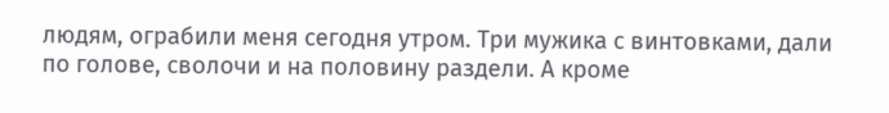людям, ограбили меня сегодня утром. Три мужика с винтовками, дали по голове, сволочи и на половину раздели. А кроме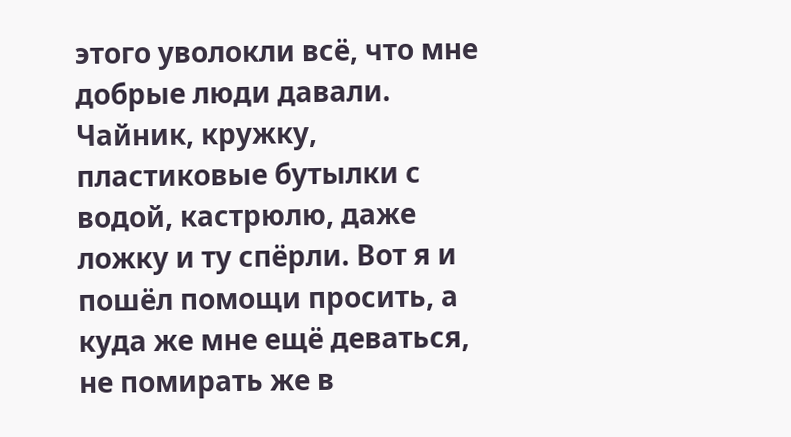этого уволокли всё, что мне добрые люди давали. Чайник, кружку, пластиковые бутылки с водой, кастрюлю, даже ложку и ту спёрли. Вот я и пошёл помощи просить, а куда же мне ещё деваться, не помирать же в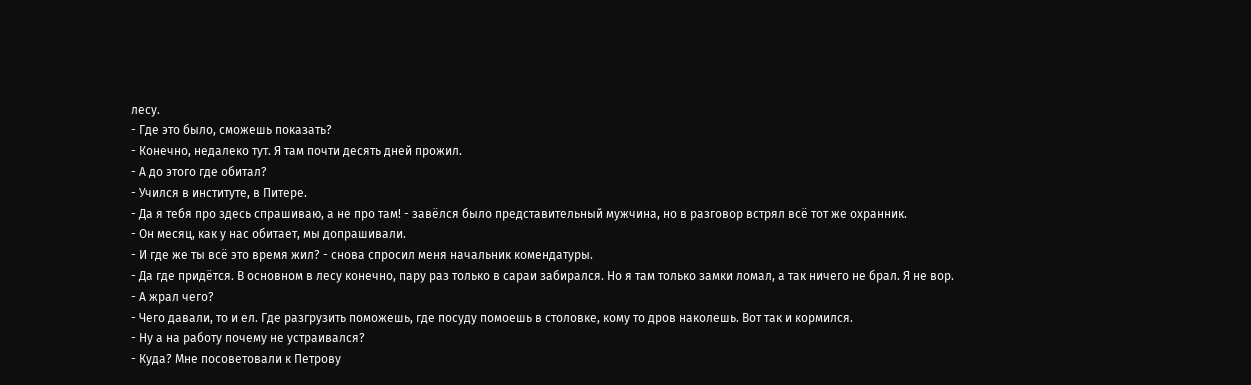лесу.
- Где это было, сможешь показать?
- Конечно, недалеко тут. Я там почти десять дней прожил.
- А до этого где обитал?
- Учился в институте, в Питере.
- Да я тебя про здесь спрашиваю, а не про там! - завёлся было представительный мужчина, но в разговор встрял всё тот же охранник.
- Он месяц, как у нас обитает, мы допрашивали.
- И где же ты всё это время жил? - снова спросил меня начальник комендатуры.
- Да где придётся. В основном в лесу конечно, пару раз только в сараи забирался. Но я там только замки ломал, а так ничего не брал. Я не вор.
- А жрал чего?
- Чего давали, то и ел. Где разгрузить поможешь, где посуду помоешь в столовке, кому то дров наколешь. Вот так и кормился.
- Ну а на работу почему не устраивался?
- Куда? Мне посоветовали к Петрову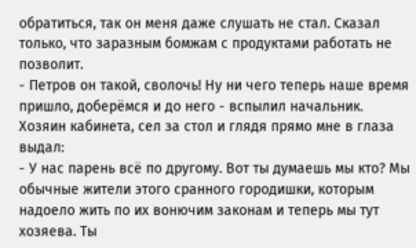обратиться, так он меня даже слушать не стал. Сказал только, что заразным бомжам с продуктами работать не позволит.
- Петров он такой, сволочь! Ну ни чего теперь наше время пришло, доберёмся и до него - вспылил начальник.
Хозяин кабинета, сел за стол и глядя прямо мне в глаза выдал:
- У нас парень всё по другому. Вот ты думаешь мы кто? Мы обычные жители этого сранного городишки, которым надоело жить по их вонючим законам и теперь мы тут хозяева. Ты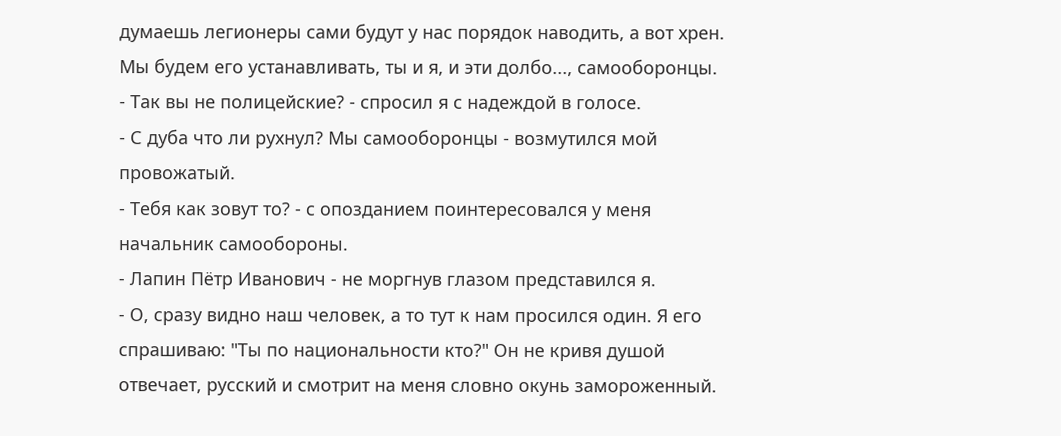думаешь легионеры сами будут у нас порядок наводить, а вот хрен. Мы будем его устанавливать, ты и я, и эти долбо..., самооборонцы.
- Так вы не полицейские? - спросил я с надеждой в голосе.
- С дуба что ли рухнул? Мы самооборонцы - возмутился мой провожатый.
- Тебя как зовут то? - с опозданием поинтересовался у меня начальник самообороны.
- Лапин Пётр Иванович - не моргнув глазом представился я.
- О, сразу видно наш человек, а то тут к нам просился один. Я его спрашиваю: "Ты по национальности кто?" Он не кривя душой отвечает, русский и смотрит на меня словно окунь замороженный.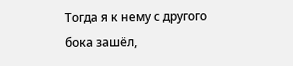Тогда я к нему с другого бока зашёл,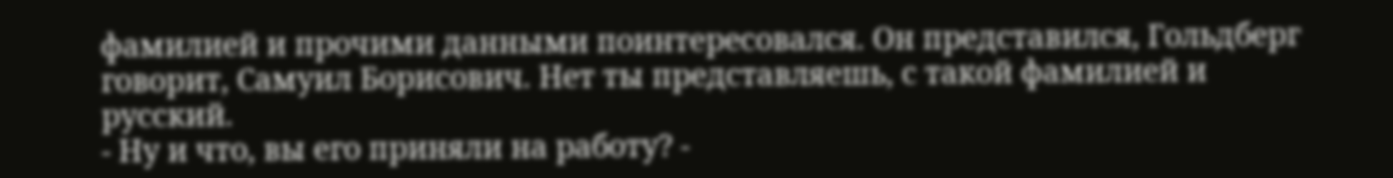фамилией и прочими данными поинтересовался. Он представился, Гольдберг говорит, Самуил Борисович. Нет ты представляешь, с такой фамилией и русский.
- Ну и что, вы его приняли на работу? -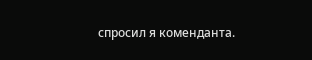спросил я коменданта.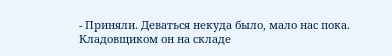- Приняли. Деваться некуда было, мало нас пока. Кладовщиком он на складе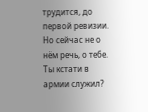трудится, до первой ревизии. Но сейчас не о нём речь, о тебе. Ты кстати в армии служил?